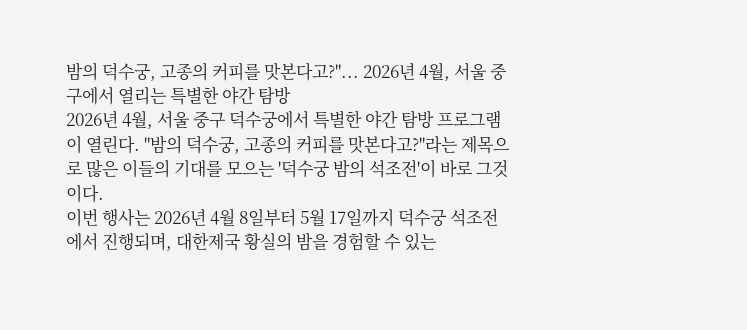밤의 덕수궁, 고종의 커피를 맛본다고?"... 2026년 4월, 서울 중구에서 열리는 특별한 야간 탐방
2026년 4월, 서울 중구 덕수궁에서 특별한 야간 탐방 프로그램이 열린다. "밤의 덕수궁, 고종의 커피를 맛본다고?"라는 제목으로 많은 이들의 기대를 모으는 '덕수궁 밤의 석조전'이 바로 그것이다.
이번 행사는 2026년 4월 8일부터 5월 17일까지 덕수궁 석조전에서 진행되며, 대한제국 황실의 밤을 경험할 수 있는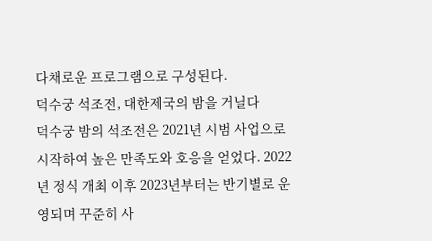다채로운 프로그램으로 구성된다.
덕수궁 석조전, 대한제국의 밤을 거닐다
덕수궁 밤의 석조전은 2021년 시범 사업으로 시작하여 높은 만족도와 호응을 얻었다. 2022년 정식 개최 이후 2023년부터는 반기별로 운영되며 꾸준히 사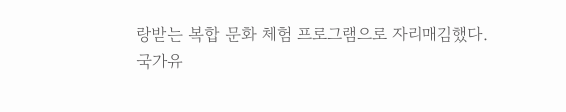랑받는 복합 문화 체험 프로그램으로 자리매김했다.
국가유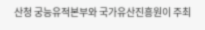산청 궁능유적본부와 국가유산진흥원이 주최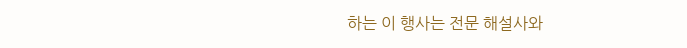하는 이 행사는 전문 해설사와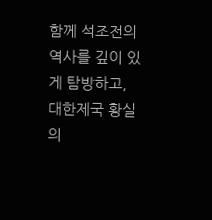함께 석조전의 역사를 깊이 있게 탐방하고, 대한제국 황실의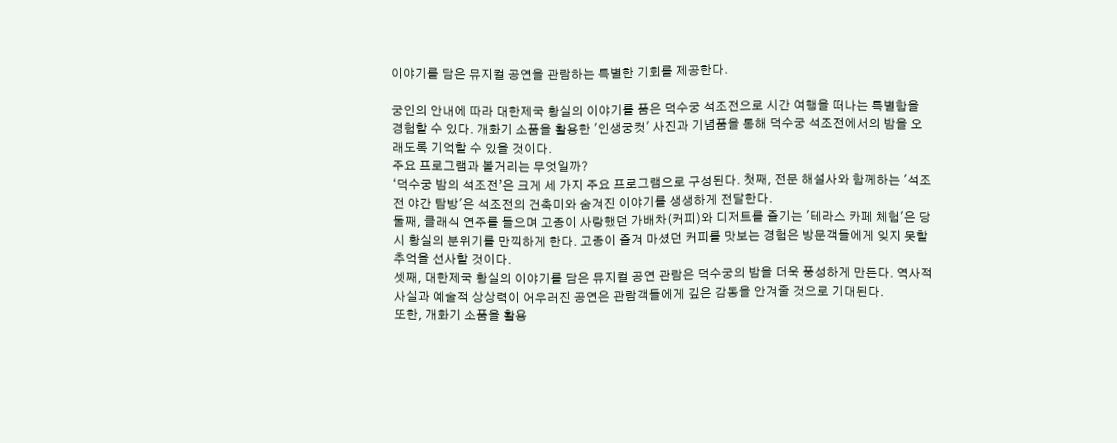이야기를 담은 뮤지컬 공연을 관람하는 특별한 기회를 제공한다.

궁인의 안내에 따라 대한제국 황실의 이야기를 품은 덕수궁 석조전으로 시간 여행을 떠나는 특별함을 경험할 수 있다. 개화기 소품을 활용한 '인생궁컷' 사진과 기념품을 통해 덕수궁 석조전에서의 밤을 오래도록 기억할 수 있을 것이다.
주요 프로그램과 볼거리는 무엇일까?
‘덕수궁 밤의 석조전’은 크게 세 가지 주요 프로그램으로 구성된다. 첫째, 전문 해설사와 함께하는 '석조전 야간 탐방'은 석조전의 건축미와 숨겨진 이야기를 생생하게 전달한다.
둘째, 클래식 연주를 들으며 고종이 사랑했던 가배차(커피)와 디저트를 즐기는 '테라스 카페 체험'은 당시 황실의 분위기를 만끽하게 한다. 고종이 즐겨 마셨던 커피를 맛보는 경험은 방문객들에게 잊지 못할 추억을 선사할 것이다.
셋째, 대한제국 황실의 이야기를 담은 뮤지컬 공연 관람은 덕수궁의 밤을 더욱 풍성하게 만든다. 역사적 사실과 예술적 상상력이 어우러진 공연은 관람객들에게 깊은 감동을 안겨줄 것으로 기대된다.
또한, 개화기 소품을 활용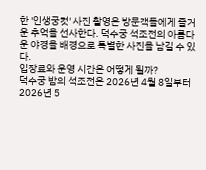한 '인생궁컷' 사진 촬영은 방문객들에게 즐거운 추억을 선사한다. 덕수궁 석조전의 아름다운 야경을 배경으로 특별한 사진을 남길 수 있다.
입장료와 운영 시간은 어떻게 될까?
덕수궁 밤의 석조전은 2026년 4월 8일부터 2026년 5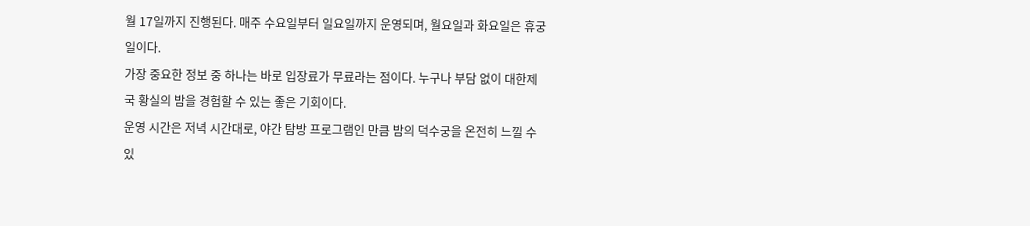월 17일까지 진행된다. 매주 수요일부터 일요일까지 운영되며, 월요일과 화요일은 휴궁일이다.
가장 중요한 정보 중 하나는 바로 입장료가 무료라는 점이다. 누구나 부담 없이 대한제국 황실의 밤을 경험할 수 있는 좋은 기회이다.
운영 시간은 저녁 시간대로, 야간 탐방 프로그램인 만큼 밤의 덕수궁을 온전히 느낄 수 있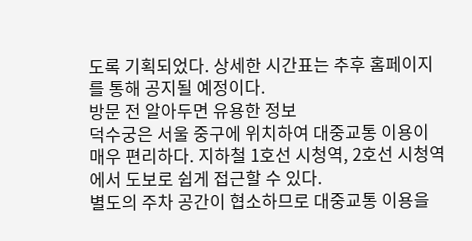도록 기획되었다. 상세한 시간표는 추후 홈페이지를 통해 공지될 예정이다.
방문 전 알아두면 유용한 정보
덕수궁은 서울 중구에 위치하여 대중교통 이용이 매우 편리하다. 지하철 1호선 시청역, 2호선 시청역에서 도보로 쉽게 접근할 수 있다.
별도의 주차 공간이 협소하므로 대중교통 이용을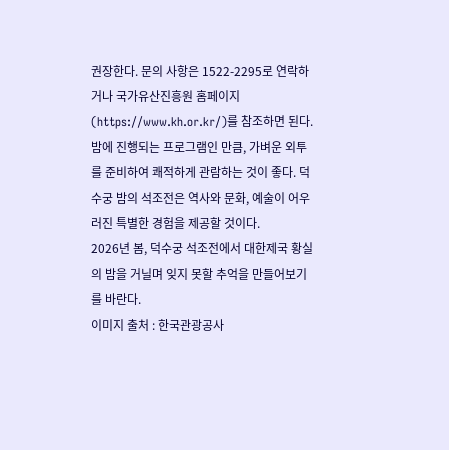권장한다. 문의 사항은 1522-2295로 연락하거나 국가유산진흥원 홈페이지(https://www.kh.or.kr/)를 참조하면 된다.
밤에 진행되는 프로그램인 만큼, 가벼운 외투를 준비하여 쾌적하게 관람하는 것이 좋다. 덕수궁 밤의 석조전은 역사와 문화, 예술이 어우러진 특별한 경험을 제공할 것이다.
2026년 봄, 덕수궁 석조전에서 대한제국 황실의 밤을 거닐며 잊지 못할 추억을 만들어보기를 바란다.
이미지 출처 : 한국관광공사